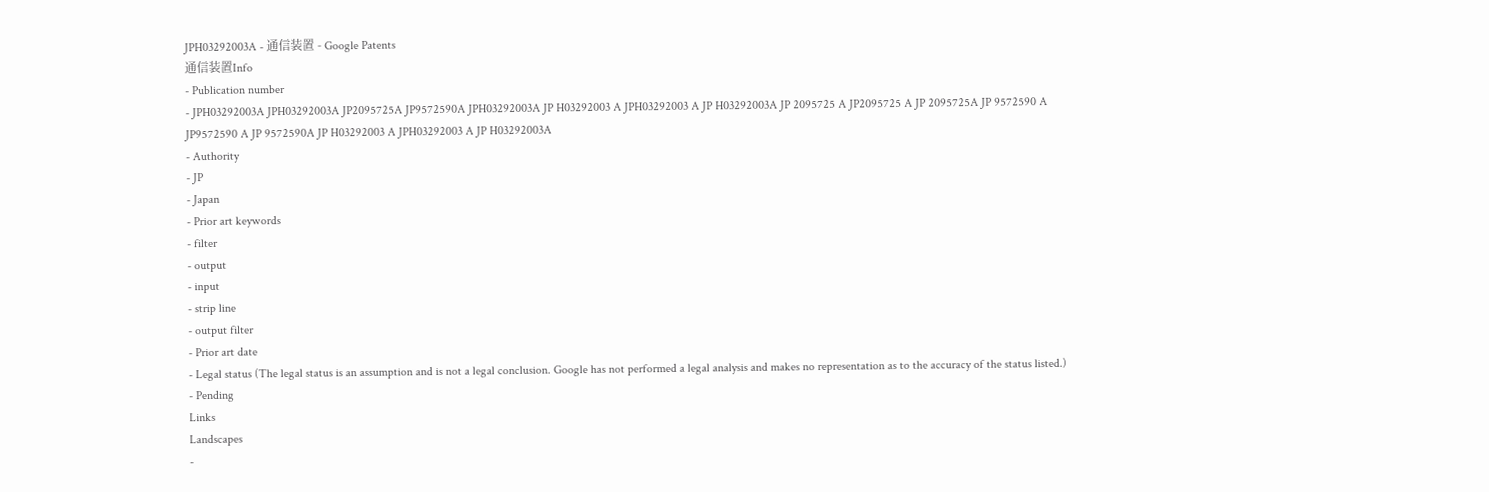JPH03292003A - 通信装置 - Google Patents
通信装置Info
- Publication number
- JPH03292003A JPH03292003A JP2095725A JP9572590A JPH03292003A JP H03292003 A JPH03292003 A JP H03292003A JP 2095725 A JP2095725 A JP 2095725A JP 9572590 A JP9572590 A JP 9572590A JP H03292003 A JPH03292003 A JP H03292003A
- Authority
- JP
- Japan
- Prior art keywords
- filter
- output
- input
- strip line
- output filter
- Prior art date
- Legal status (The legal status is an assumption and is not a legal conclusion. Google has not performed a legal analysis and makes no representation as to the accuracy of the status listed.)
- Pending
Links
Landscapes
-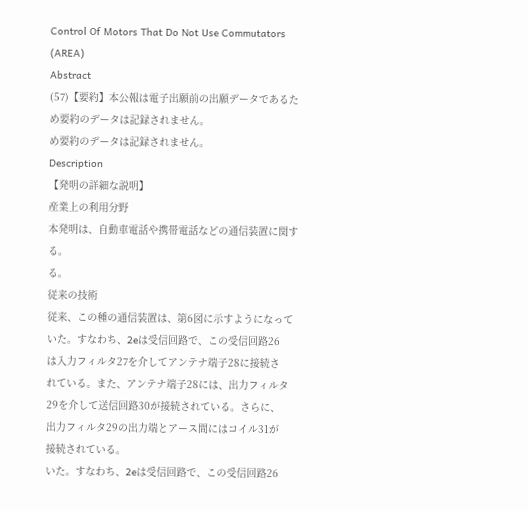Control Of Motors That Do Not Use Commutators (AREA)
Abstract
(57)【要約】本公報は電子出願前の出願データであるた
め要約のデータは記録されません。
め要約のデータは記録されません。
Description
【発明の詳細な説明】
産業上の利用分野
本発明は、自動車電話や携帯電話などの通信装置に関す
る。
る。
従来の技術
従来、この種の通信装置は、第6図に示すようになって
いた。すなわち、2eは受信回路で、この受信回路26
は入力フィルタ27を介してアンテナ端子28に接続さ
れている。また、アンテナ端子28には、出力フィルタ
29を介して送信回路30が接続されている。さらに、
出力フィルタ29の出力端とアース間にはコイル31が
接続されている。
いた。すなわち、2eは受信回路で、この受信回路26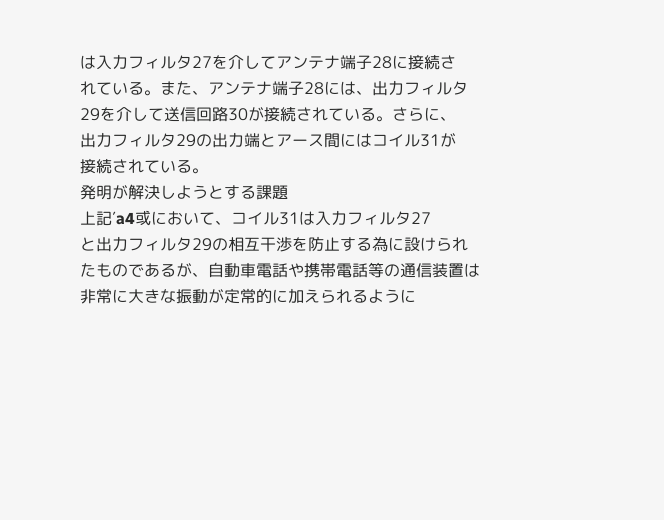は入力フィルタ27を介してアンテナ端子28に接続さ
れている。また、アンテナ端子28には、出力フィルタ
29を介して送信回路30が接続されている。さらに、
出力フィルタ29の出力端とアース間にはコイル31が
接続されている。
発明が解決しようとする課題
上記′a4或において、コイル31は入力フィルタ27
と出力フィルタ29の相互干渉を防止する為に設けられ
たものであるが、自動車電話や携帯電話等の通信装置は
非常に大きな振動が定常的に加えられるように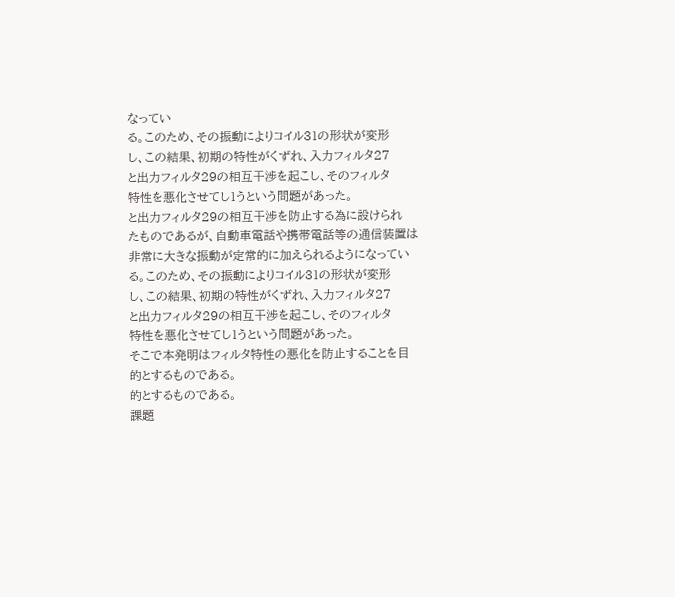なってい
る。このため、その振動によりコイル31の形状が変形
し、この結果、初期の特性がくずれ、入力フィルタ27
と出力フィルタ29の相互干渉を起こし、そのフィルタ
特性を悪化させてし1うという問題があった。
と出力フィルタ29の相互干渉を防止する為に設けられ
たものであるが、自動車電話や携帯電話等の通信装置は
非常に大きな振動が定常的に加えられるようになってい
る。このため、その振動によりコイル31の形状が変形
し、この結果、初期の特性がくずれ、入力フィルタ27
と出力フィルタ29の相互干渉を起こし、そのフィルタ
特性を悪化させてし1うという問題があった。
そこで本発明はフィルタ特性の悪化を防止することを目
的とするものである。
的とするものである。
課題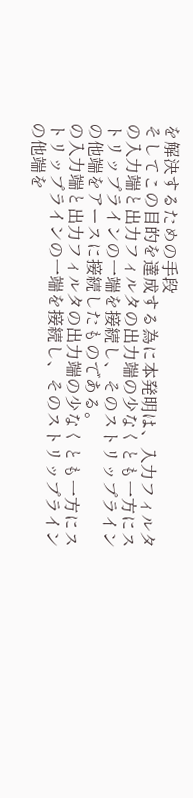を解決するための手段
そしてこの目的を達成する為に本発明は、入力フィルタ
の入力端と出力フィルタの出力端の少なくとも一方にス
トリップラインの一端を接続し、そのストリップライン
の他端をアースに接続したものである。
の入力端と出力フィルタの出力端の少なくとも一方にス
トリップラインの一端を接続し、そのストリップライン
の他端を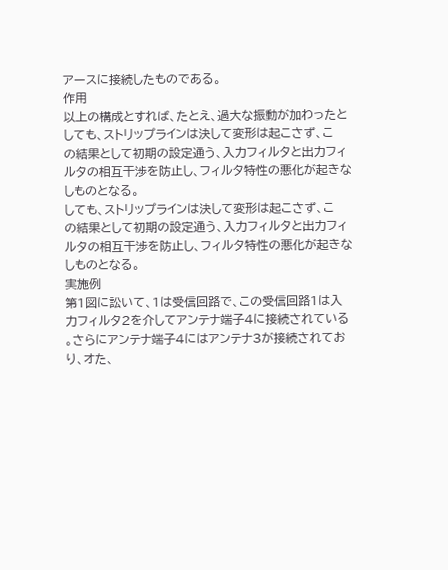アースに接続したものである。
作用
以上の構成とすれば、たとえ、過大な振動が加わったと
しても、ストリップラインは決して変形は起こさず、こ
の結果として初期の設定通う、入力フィルタと出力フィ
ルタの相互干渉を防止し、フィルタ特性の悪化が起きな
しものとなる。
しても、ストリップラインは決して変形は起こさず、こ
の結果として初期の設定通う、入力フィルタと出力フィ
ルタの相互干渉を防止し、フィルタ特性の悪化が起きな
しものとなる。
実施例
第1図に訟いて、1は受信回路で、この受信回路1は入
力フィルタ2を介してアンテナ端子4に接続されている
。さらにアンテナ端子4にはアンテナ3が接続されてお
り、オた、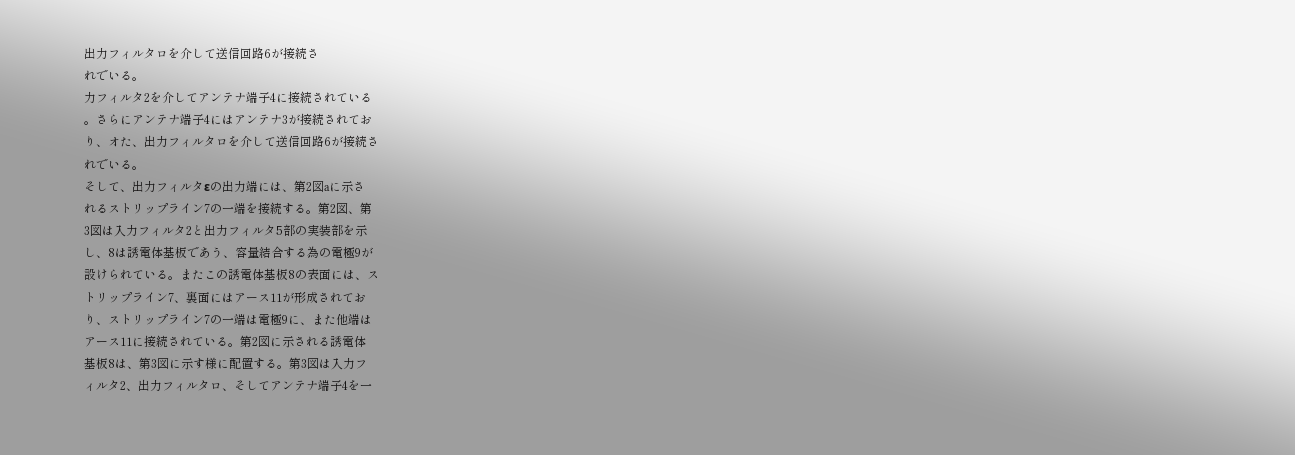出力フィルタロを介して送信回路6が接続さ
れでいる。
力フィルタ2を介してアンテナ端子4に接続されている
。さらにアンテナ端子4にはアンテナ3が接続されてお
り、オた、出力フィルタロを介して送信回路6が接続さ
れでいる。
そして、出力フィルタεの出力端には、第2図aに示さ
れるストリップライン7の一端を接続する。第2図、第
3図は入力フィルタ2と出力フィルタ5部の実装部を示
し、8は誘電体基板であう、容量結合する為の電極9が
設けられている。またこの誘電体基板8の表面には、ス
トリップライン7、裏面にはアース11が形成されてお
り、ストリップライン7の一端は電極9に、また他端は
アース11に接続されている。第2図に示される誘電体
基板8は、第3図に示す様に配置する。第3図は入力フ
ィルタ2、出力フィルタロ、そしてアンテナ端子4を一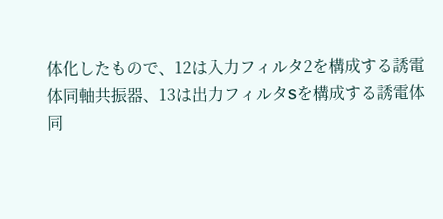体化したもので、12は入力フィルタ2を構成する誘電
体同軸共振器、13は出力フィルタSを構成する誘電体
同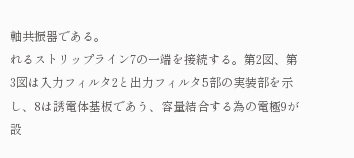軸共振器である。
れるストリップライン7の一端を接続する。第2図、第
3図は入力フィルタ2と出力フィルタ5部の実装部を示
し、8は誘電体基板であう、容量結合する為の電極9が
設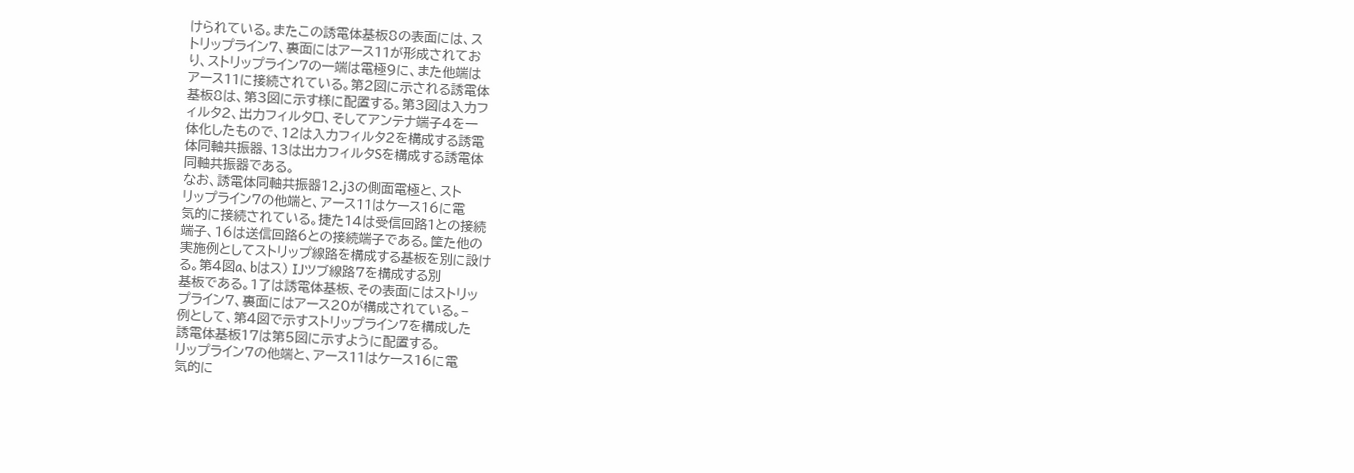けられている。またこの誘電体基板8の表面には、ス
トリップライン7、裏面にはアース11が形成されてお
り、ストリップライン7の一端は電極9に、また他端は
アース11に接続されている。第2図に示される誘電体
基板8は、第3図に示す様に配置する。第3図は入力フ
ィルタ2、出力フィルタロ、そしてアンテナ端子4を一
体化したもので、12は入力フィルタ2を構成する誘電
体同軸共振器、13は出力フィルタSを構成する誘電体
同軸共振器である。
なお、誘電体同軸共振器12.j3の側面電極と、スト
リップライン7の他端と、アース11はケース16に電
気的に接続されている。捷た14は受信回路1との接続
端子、16は送信回路6との接続端子である。筐た他の
実施例としてストリップ線路を構成する基板を別に設け
る。第4図a、bはス) IJツブ線路7を構成する別
基板である。1了は誘電体基板、その表面にはストリッ
プライン7、裏面にはアース20が構成されている。−
例として、第4図で示すストリップライン7を構成した
誘電体基板17は第5図に示すように配置する。
リップライン7の他端と、アース11はケース16に電
気的に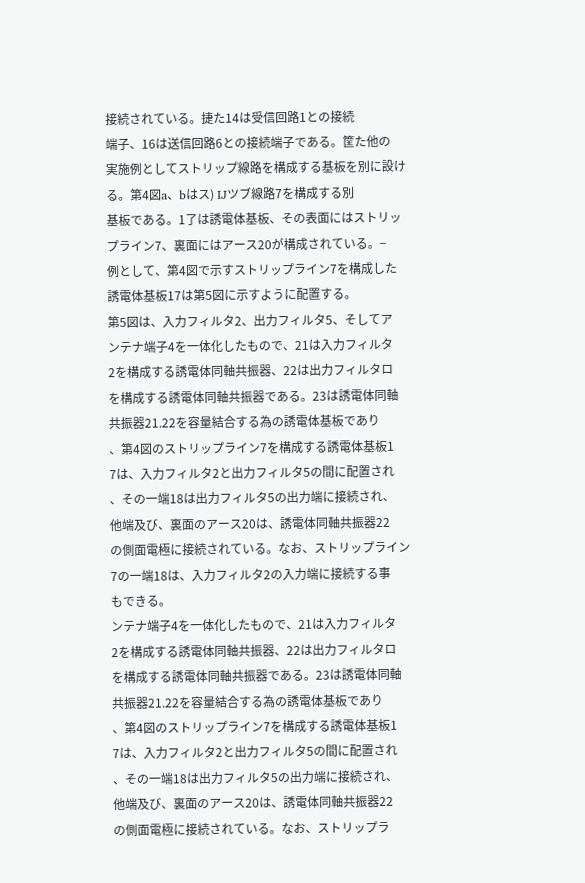接続されている。捷た14は受信回路1との接続
端子、16は送信回路6との接続端子である。筐た他の
実施例としてストリップ線路を構成する基板を別に設け
る。第4図a、bはス) IJツブ線路7を構成する別
基板である。1了は誘電体基板、その表面にはストリッ
プライン7、裏面にはアース20が構成されている。−
例として、第4図で示すストリップライン7を構成した
誘電体基板17は第5図に示すように配置する。
第5図は、入力フィルタ2、出力フィルタ5、そしてア
ンテナ端子4を一体化したもので、21は入力フィルタ
2を構成する誘電体同軸共振器、22は出力フィルタロ
を構成する誘電体同軸共振器である。23は誘電体同軸
共振器21.22を容量結合する為の誘電体基板であり
、第4図のストリップライン7を構成する誘電体基板1
7は、入力フィルタ2と出力フィルタ5の間に配置され
、その一端18は出力フィルタ5の出力端に接続され、
他端及び、裏面のアース20は、誘電体同軸共振器22
の側面電極に接続されている。なお、ストリップライン
7の一端18は、入力フィルタ2の入力端に接続する事
もできる。
ンテナ端子4を一体化したもので、21は入力フィルタ
2を構成する誘電体同軸共振器、22は出力フィルタロ
を構成する誘電体同軸共振器である。23は誘電体同軸
共振器21.22を容量結合する為の誘電体基板であり
、第4図のストリップライン7を構成する誘電体基板1
7は、入力フィルタ2と出力フィルタ5の間に配置され
、その一端18は出力フィルタ5の出力端に接続され、
他端及び、裏面のアース20は、誘電体同軸共振器22
の側面電極に接続されている。なお、ストリップラ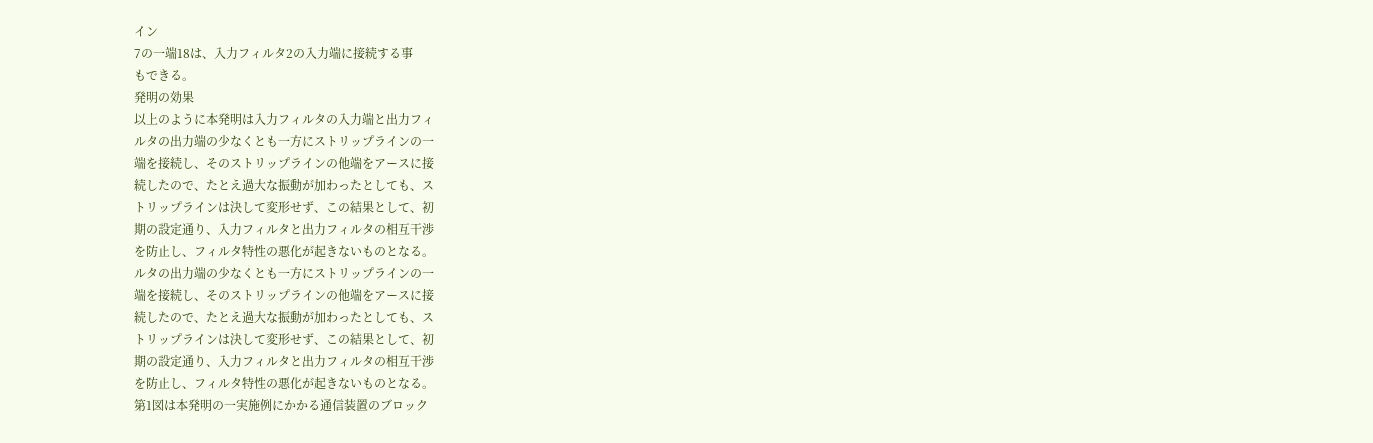イン
7の一端18は、入力フィルタ2の入力端に接続する事
もできる。
発明の効果
以上のように本発明は入力フィルタの入力端と出力フィ
ルタの出力端の少なくとも一方にストリップラインの一
端を接続し、そのストリップラインの他端をアースに接
続したので、たとえ過大な振動が加わったとしても、ス
トリップラインは決して変形せず、この結果として、初
期の設定通り、入力フィルタと出力フィルタの相互干渉
を防止し、フィルタ特性の悪化が起きないものとなる。
ルタの出力端の少なくとも一方にストリップラインの一
端を接続し、そのストリップラインの他端をアースに接
続したので、たとえ過大な振動が加わったとしても、ス
トリップラインは決して変形せず、この結果として、初
期の設定通り、入力フィルタと出力フィルタの相互干渉
を防止し、フィルタ特性の悪化が起きないものとなる。
第1図は本発明の一実施例にかかる通信装置のブロック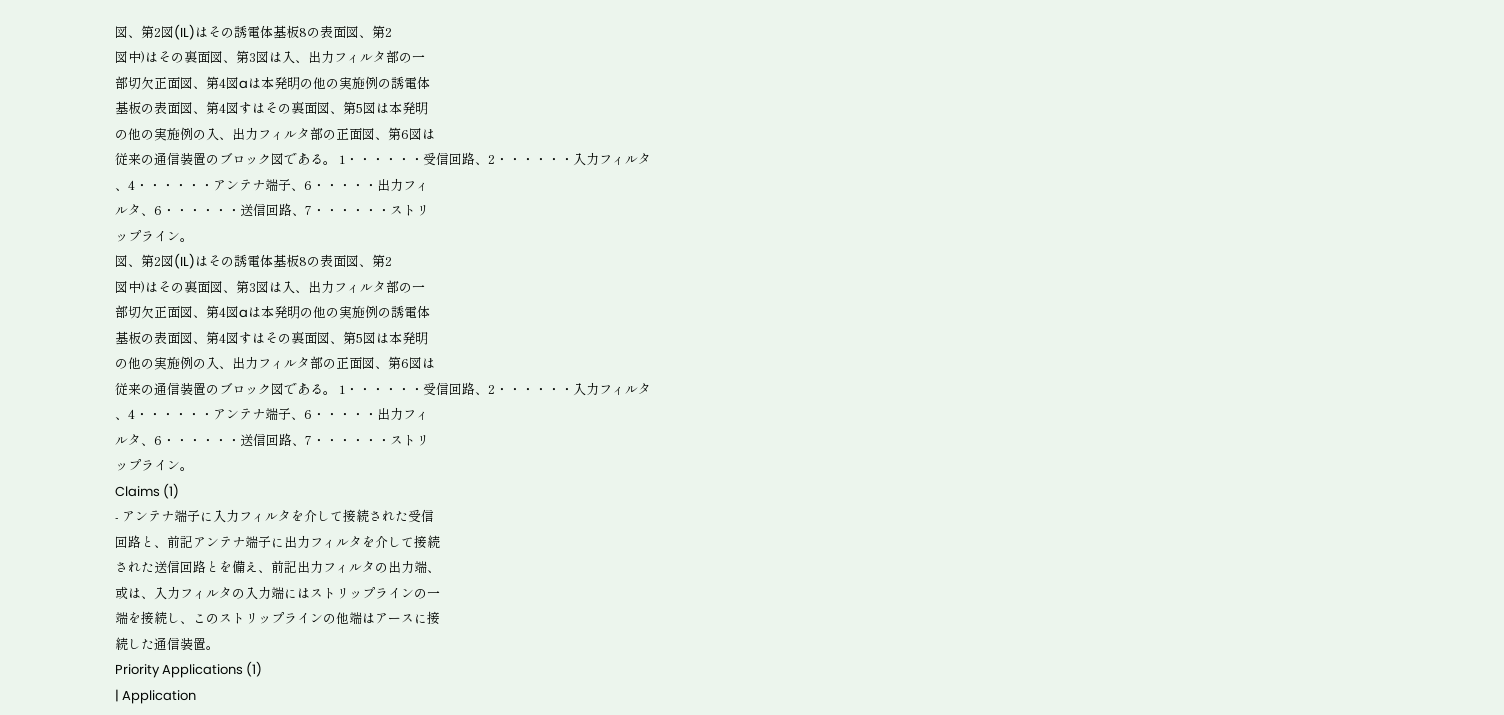図、第2図(IL)はその誘電体基板8の表面図、第2
図中)はその裏面図、第3図は入、出力フィルタ部の一
部切欠正面図、第4図aは本発明の他の実施例の誘電体
基板の表面図、第4図すはその裏面図、第5図は本発明
の他の実施例の入、出力フィルタ部の正面図、第6図は
従来の通信装置のブロック図である。 1・・・・・・受信回路、2・・・・・・入力フィルタ
、4・・・・・・アンテナ端子、6・・・・・出力フィ
ルタ、6・・・・・・送信回路、7・・・・・・ストリ
ップライン。
図、第2図(IL)はその誘電体基板8の表面図、第2
図中)はその裏面図、第3図は入、出力フィルタ部の一
部切欠正面図、第4図aは本発明の他の実施例の誘電体
基板の表面図、第4図すはその裏面図、第5図は本発明
の他の実施例の入、出力フィルタ部の正面図、第6図は
従来の通信装置のブロック図である。 1・・・・・・受信回路、2・・・・・・入力フィルタ
、4・・・・・・アンテナ端子、6・・・・・出力フィ
ルタ、6・・・・・・送信回路、7・・・・・・ストリ
ップライン。
Claims (1)
- アンテナ端子に入力フィルタを介して接続された受信
回路と、前記アンテナ端子に出力フィルタを介して接続
された送信回路とを備え、前記出力フィルタの出力端、
或は、入力フィルタの入力端にはストリップラインの一
端を接続し、このストリップラインの他端はアースに接
続した通信装置。
Priority Applications (1)
| Application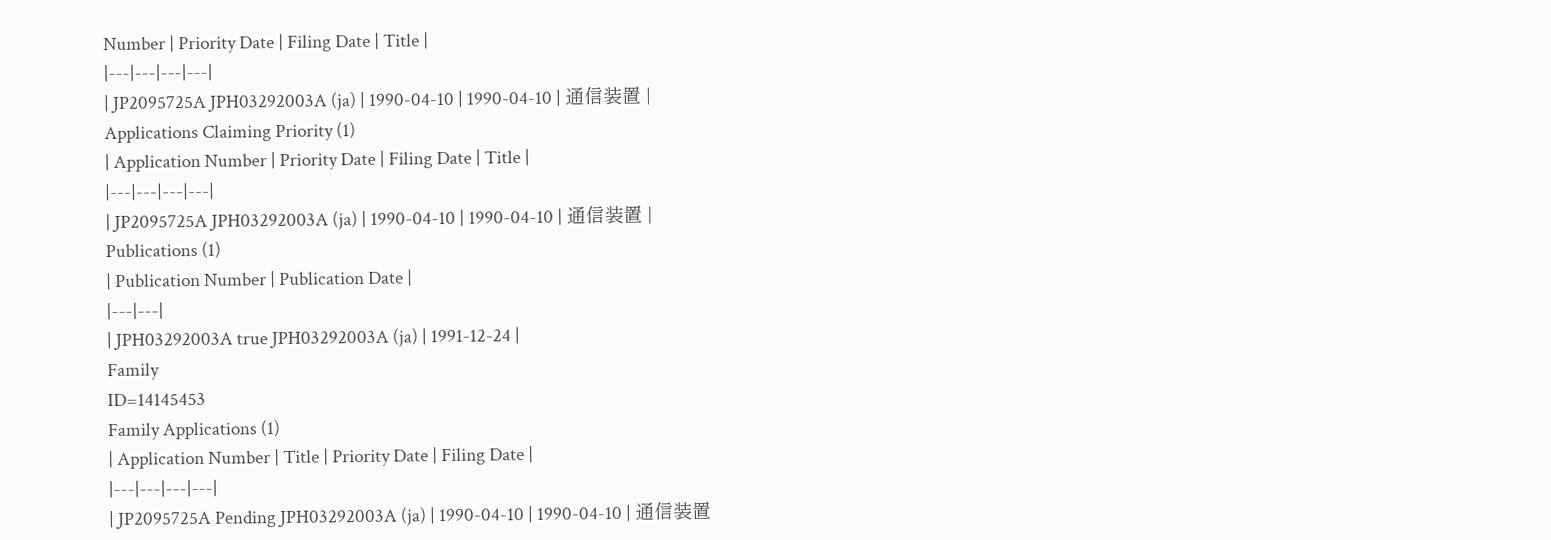Number | Priority Date | Filing Date | Title |
|---|---|---|---|
| JP2095725A JPH03292003A (ja) | 1990-04-10 | 1990-04-10 | 通信装置 |
Applications Claiming Priority (1)
| Application Number | Priority Date | Filing Date | Title |
|---|---|---|---|
| JP2095725A JPH03292003A (ja) | 1990-04-10 | 1990-04-10 | 通信装置 |
Publications (1)
| Publication Number | Publication Date |
|---|---|
| JPH03292003A true JPH03292003A (ja) | 1991-12-24 |
Family
ID=14145453
Family Applications (1)
| Application Number | Title | Priority Date | Filing Date |
|---|---|---|---|
| JP2095725A Pending JPH03292003A (ja) | 1990-04-10 | 1990-04-10 | 通信装置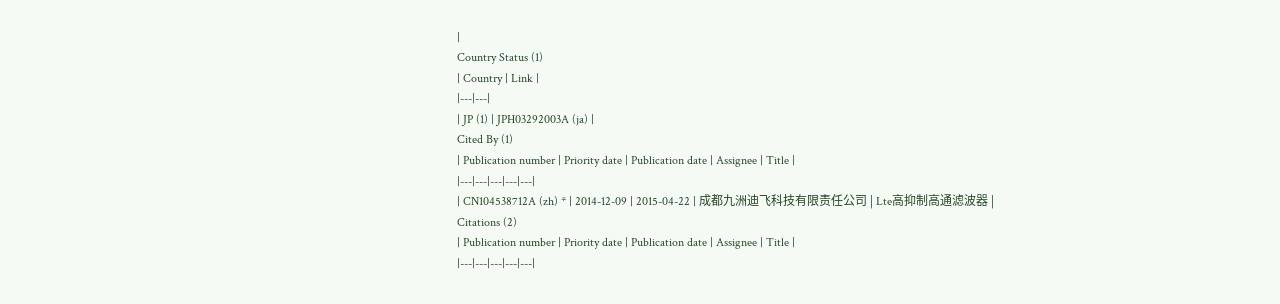|
Country Status (1)
| Country | Link |
|---|---|
| JP (1) | JPH03292003A (ja) |
Cited By (1)
| Publication number | Priority date | Publication date | Assignee | Title |
|---|---|---|---|---|
| CN104538712A (zh) * | 2014-12-09 | 2015-04-22 | 成都九洲迪飞科技有限责任公司 | Lte高抑制高通滤波器 |
Citations (2)
| Publication number | Priority date | Publication date | Assignee | Title |
|---|---|---|---|---|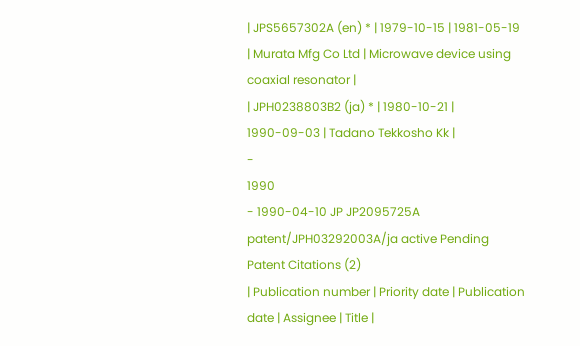| JPS5657302A (en) * | 1979-10-15 | 1981-05-19 | Murata Mfg Co Ltd | Microwave device using coaxial resonator |
| JPH0238803B2 (ja) * | 1980-10-21 | 1990-09-03 | Tadano Tekkosho Kk |
-
1990
- 1990-04-10 JP JP2095725A patent/JPH03292003A/ja active Pending
Patent Citations (2)
| Publication number | Priority date | Publication date | Assignee | Title |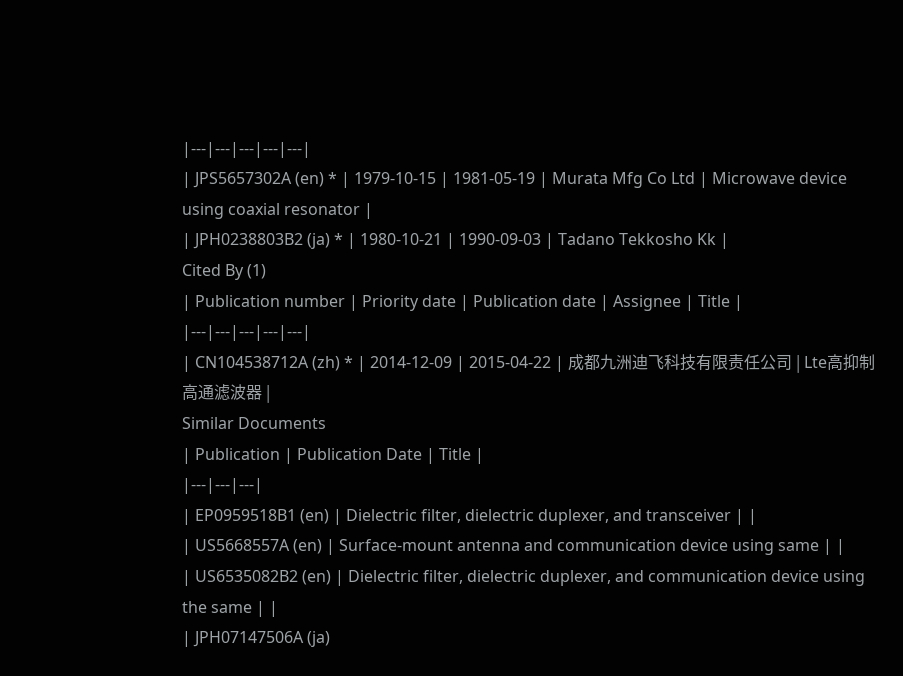|---|---|---|---|---|
| JPS5657302A (en) * | 1979-10-15 | 1981-05-19 | Murata Mfg Co Ltd | Microwave device using coaxial resonator |
| JPH0238803B2 (ja) * | 1980-10-21 | 1990-09-03 | Tadano Tekkosho Kk |
Cited By (1)
| Publication number | Priority date | Publication date | Assignee | Title |
|---|---|---|---|---|
| CN104538712A (zh) * | 2014-12-09 | 2015-04-22 | 成都九洲迪飞科技有限责任公司 | Lte高抑制高通滤波器 |
Similar Documents
| Publication | Publication Date | Title |
|---|---|---|
| EP0959518B1 (en) | Dielectric filter, dielectric duplexer, and transceiver | |
| US5668557A (en) | Surface-mount antenna and communication device using same | |
| US6535082B2 (en) | Dielectric filter, dielectric duplexer, and communication device using the same | |
| JPH07147506A (ja)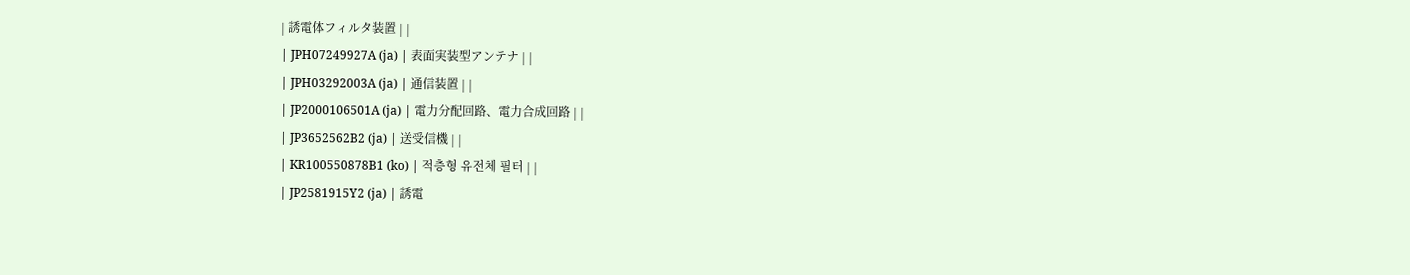| 誘電体フィルタ装置 | |
| JPH07249927A (ja) | 表面実装型アンテナ | |
| JPH03292003A (ja) | 通信装置 | |
| JP2000106501A (ja) | 電力分配回路、電力合成回路 | |
| JP3652562B2 (ja) | 送受信機 | |
| KR100550878B1 (ko) | 적층형 유전체 필터 | |
| JP2581915Y2 (ja) | 誘電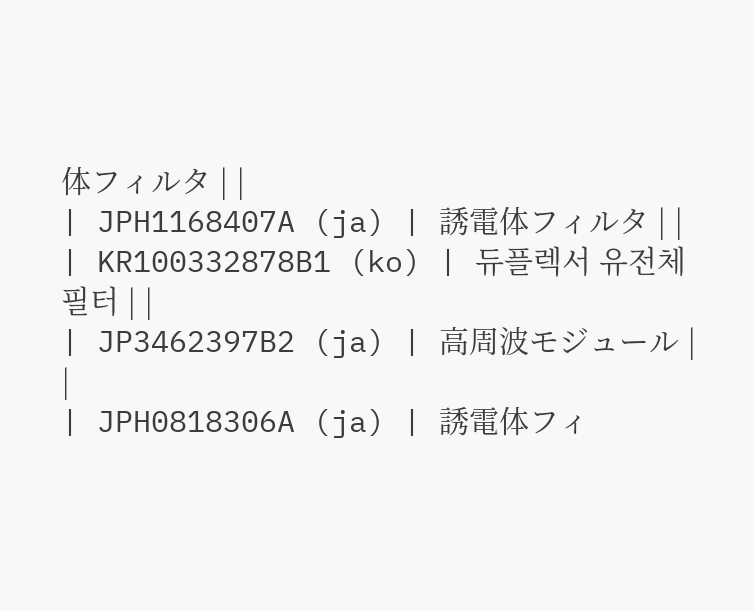体フィルタ | |
| JPH1168407A (ja) | 誘電体フィルタ | |
| KR100332878B1 (ko) | 듀플렉서 유전체 필터 | |
| JP3462397B2 (ja) | 高周波モジュール | |
| JPH0818306A (ja) | 誘電体フィ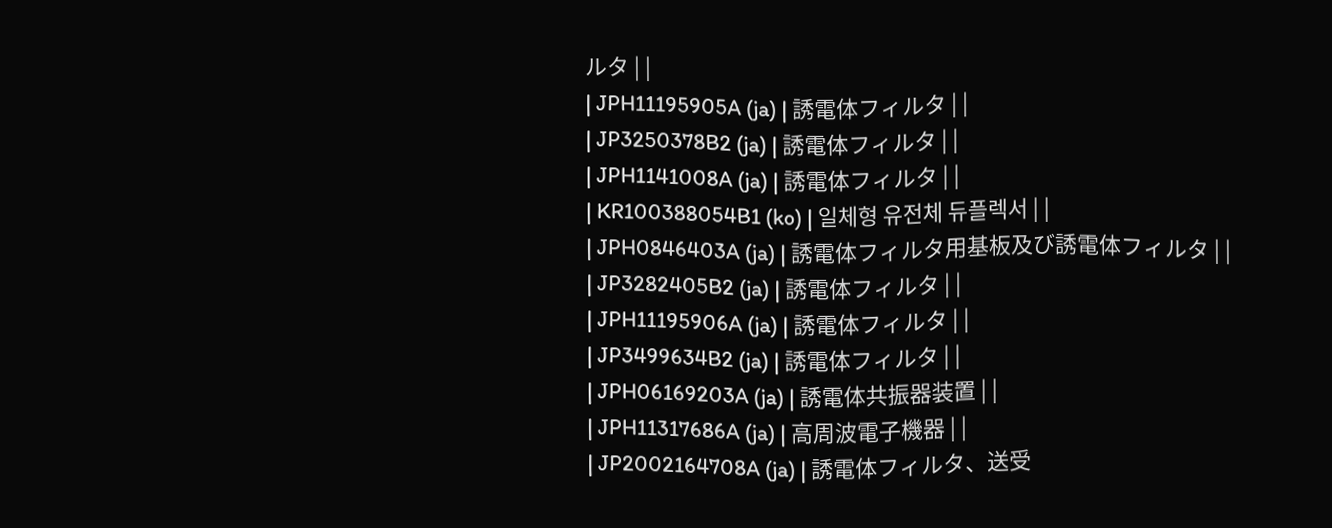ルタ | |
| JPH11195905A (ja) | 誘電体フィルタ | |
| JP3250378B2 (ja) | 誘電体フィルタ | |
| JPH1141008A (ja) | 誘電体フィルタ | |
| KR100388054B1 (ko) | 일체형 유전체 듀플렉서 | |
| JPH0846403A (ja) | 誘電体フィルタ用基板及び誘電体フィルタ | |
| JP3282405B2 (ja) | 誘電体フィルタ | |
| JPH11195906A (ja) | 誘電体フィルタ | |
| JP3499634B2 (ja) | 誘電体フィルタ | |
| JPH06169203A (ja) | 誘電体共振器装置 | |
| JPH11317686A (ja) | 高周波電子機器 | |
| JP2002164708A (ja) | 誘電体フィルタ、送受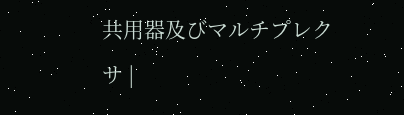共用器及びマルチプレクサ |